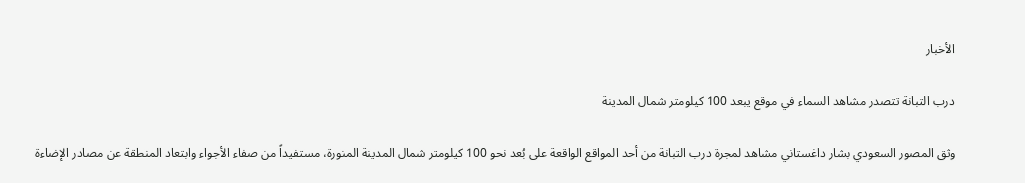الأخبار

درب التبانة تتصدر مشاهد السماء في موقع يبعد 100 كيلومتر شمال المدينة

وثق المصور السعودي بشار داغستاني مشاهد لمجرة درب التبانة من أحد المواقع الواقعة على بُعد نحو 100 كيلومتر شمال المدينة المنورة، مستفيداً من صفاء الأجواء وابتعاد المنطقة عن مصادر الإضاءة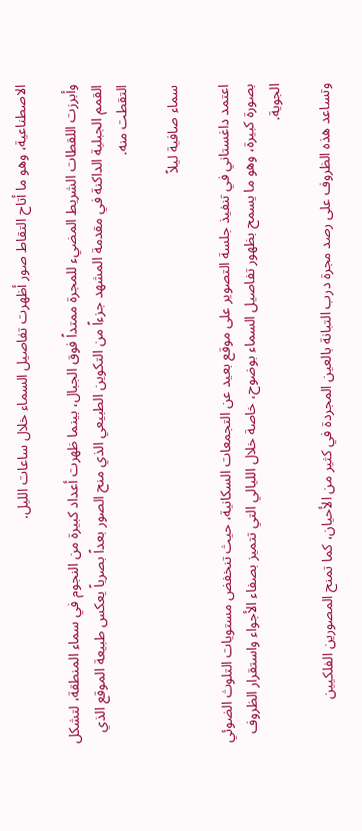الاصطناعية، وهو ما أتاح التقاط صور أظهرت تفاصيل السماء خلال ساعات الليل.

وأبرزت اللقطات الشريط المضيء للمجرة ممتداً فوق الجبال، بينما ظهرت أعداد كبيرة من النجوم في سماء المنطقة، لتشكل القمم الجبلية الداكنة في مقدمة المشهد جزءاً من التكوين الطبيعي الذي منح الصور بعداً بصرياً يعكس طبيعة الموقع الذي التقطت منه.

سماء صافية ليلاً

اعتمد داغستاني في تنفيذ جلسة التصوير على موقع بعيد عن التجمعات السكانية، حيث تنخفض مستويات التلوث الضوئي بصورة كبيرة، وهو ما يسمح بظهور تفاصيل السماء بوضوح، خاصة خلال الليالي التي تتميز بصفاء الأجواء واستقرار الظروف الجوية.

وتساعد هذه الظروف على رصد مجرة درب التبانة بالعين المجردة في كثير من الأحيان، كما تمنح المصورين الفلكيين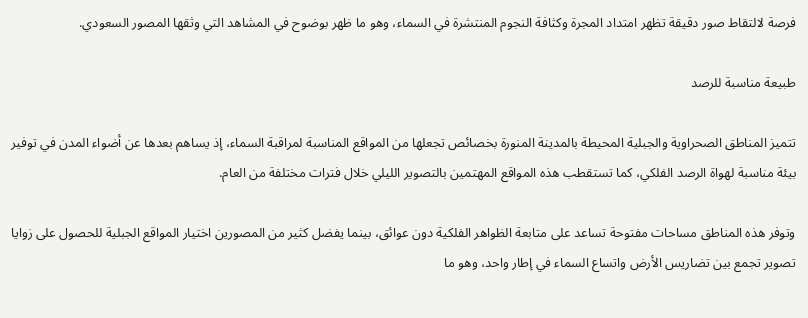فرصة لالتقاط صور دقيقة تظهر امتداد المجرة وكثافة النجوم المنتشرة في السماء، وهو ما ظهر بوضوح في المشاهد التي وثقها المصور السعودي.

طبيعة مناسبة للرصد

تتميز المناطق الصحراوية والجبلية المحيطة بالمدينة المنورة بخصائص تجعلها من المواقع المناسبة لمراقبة السماء، إذ يساهم بعدها عن أضواء المدن في توفير بيئة مناسبة لهواة الرصد الفلكي، كما تستقطب هذه المواقع المهتمين بالتصوير الليلي خلال فترات مختلفة من العام.

وتوفر هذه المناطق مساحات مفتوحة تساعد على متابعة الظواهر الفلكية دون عوائق، بينما يفضل كثير من المصورين اختيار المواقع الجبلية للحصول على زوايا تصوير تجمع بين تضاريس الأرض واتساع السماء في إطار واحد، وهو ما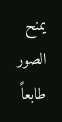يمنح الصور طابعاً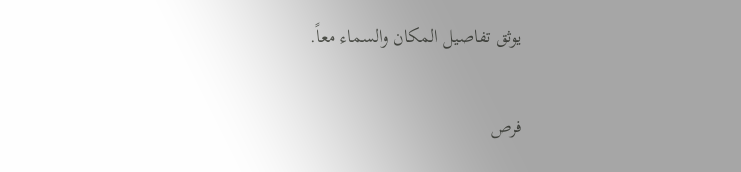يوثق تفاصيل المكان والسماء معاً.

فرص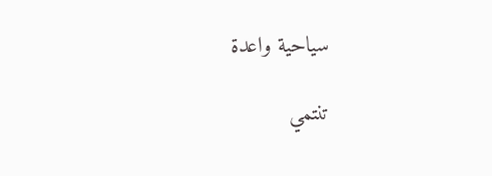سياحية واعدة

تنتمي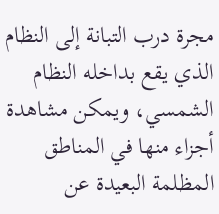مجرة درب التبانة إلى النظام الذي يقع بداخله النظام الشمسي، ويمكن مشاهدة أجزاء منها في المناطق المظلمة البعيدة عن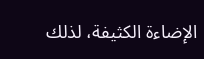الإضاءة الكثيفة، لذلك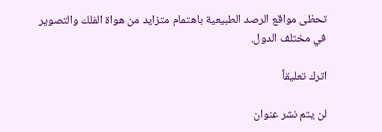تحظى مواقع الرصد الطبيعية باهتمام متزايد من هواة الفلك والتصوير في مختلف الدول.

اترك تعليقاً

لن يتم نشر عنوان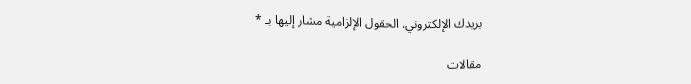بريدك الإلكتروني. الحقول الإلزامية مشار إليها بـ *

مقالات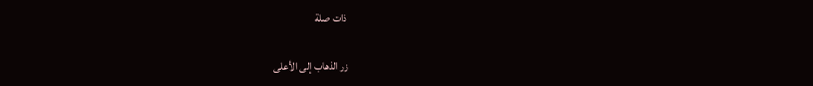ذات صلة

زر الذهاب إلى الأعلى